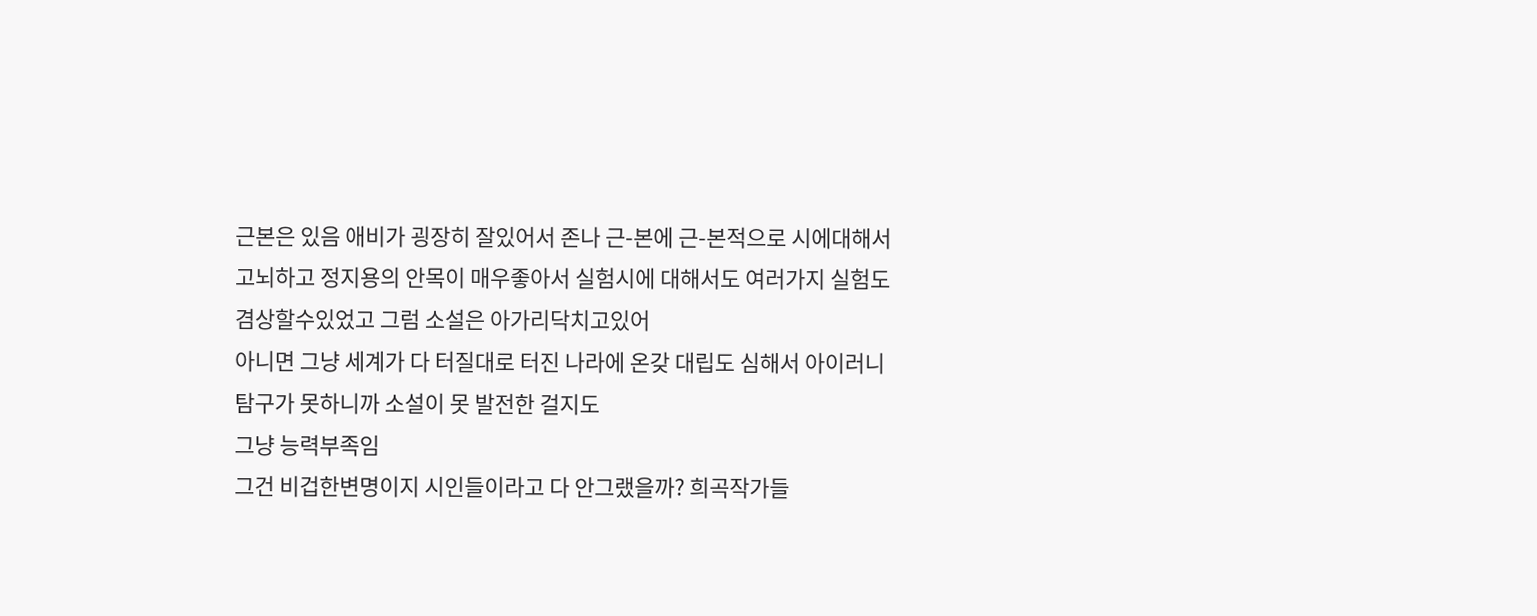근본은 있음 애비가 굉장히 잘있어서 존나 근-본에 근-본적으로 시에대해서고뇌하고 정지용의 안목이 매우좋아서 실험시에 대해서도 여러가지 실험도 겸상할수있었고 그럼 소설은 아가리닥치고있어
아니면 그냥 세계가 다 터질대로 터진 나라에 온갖 대립도 심해서 아이러니 탐구가 못하니까 소설이 못 발전한 걸지도
그냥 능력부족임
그건 비겁한변명이지 시인들이라고 다 안그랬을까? 희곡작가들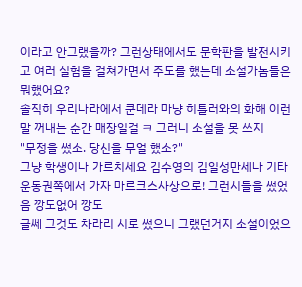이라고 안그랬을까? 그런상태에서도 문학판을 발전시키고 여러 실험을 걸쳐가면서 주도를 했는데 소설가놈들은 뭐했어요?
솔직히 우리나라에서 쿤데라 마냥 히틀러와의 화해 이런 말 꺼내는 순간 매장일걸 ㅋ 그러니 소설을 못 쓰지
"무정을 썼소. 당신을 무얼 했소?"
그냥 학생이나 가르치세요 김수영의 김일성만세나 기타 운동권쪽에서 가자 마르크스사상으로! 그런시들을 썼었음 깡도없어 깡도
글쎄 그것도 차라리 시로 썼으니 그랬던거지 소설이었으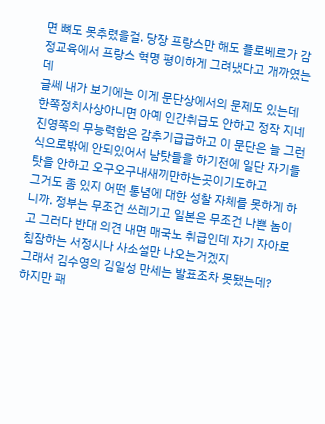면 뼈도 못추렸을걸. 당장 프랑스만 해도 플로베르가 감정교육에서 프랑스 혁명 평이하게 그려냈다고 개까였는데
글쎄 내가 보기에는 이게 문단상에서의 문제도 있는데 한쪽정치사상아니면 아예 인간취급도 안하고 정작 지네진영쪽의 무능력함은 감추기급급하고 이 문단은 늘 그런식으로밖에 안되있어서 남탓들을 하기전에 일단 자기들탓을 안하고 오구오구내새끼만하는곳이기도하고
그거도 좀 있지 어떤 통념에 대한 성찰 자체를 못하게 하니까. 정부는 무조건 쓰레기고 일본은 무조건 나쁜 놈이고 그러다 반대 의견 내면 매국노 취급인데 자기 자아로 침잠하는 서정시나 사소설만 나오는거겠지
그래서 김수영의 김일성 만세는 발표조차 못됐는데?
하지만 패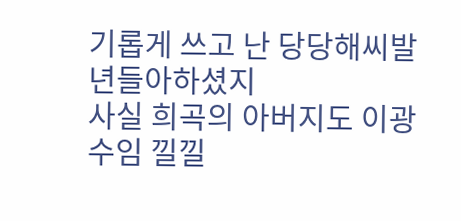기롭게 쓰고 난 당당해씨발년들아하셨지
사실 희곡의 아버지도 이광수임 낄낄